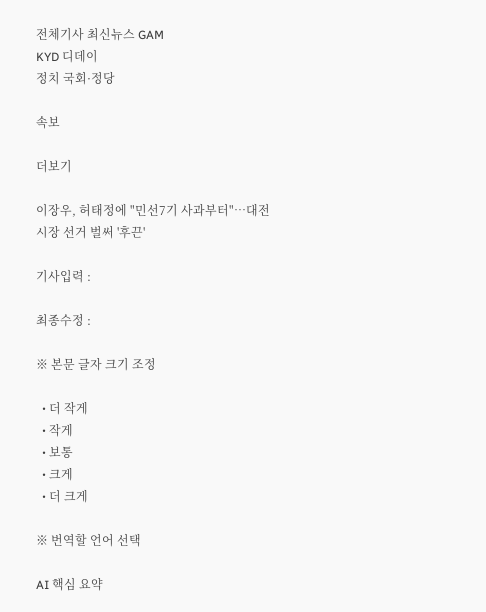전체기사 최신뉴스 GAM
KYD 디데이
정치 국회·정당

속보

더보기

이장우, 허태정에 "민선7기 사과부터"…대전시장 선거 벌써 '후끈'

기사입력 :

최종수정 :

※ 본문 글자 크기 조정

  • 더 작게
  • 작게
  • 보통
  • 크게
  • 더 크게

※ 번역할 언어 선택

AI 핵심 요약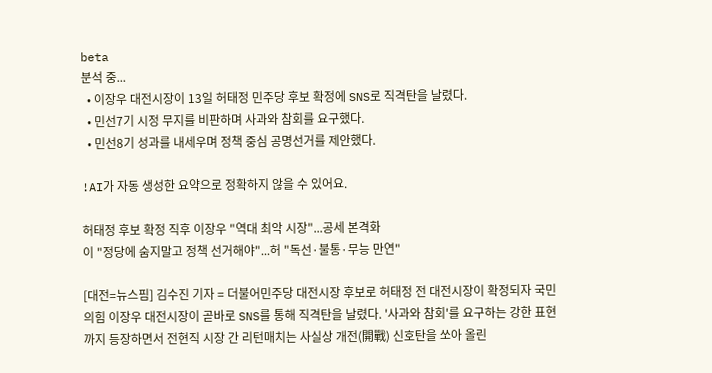beta
분석 중...
  • 이장우 대전시장이 13일 허태정 민주당 후보 확정에 SNS로 직격탄을 날렸다.
  • 민선7기 시정 무지를 비판하며 사과와 참회를 요구했다.
  • 민선8기 성과를 내세우며 정책 중심 공명선거를 제안했다.

!AI가 자동 생성한 요약으로 정확하지 않을 수 있어요.

허태정 후보 확정 직후 이장우 "역대 최악 시장"...공세 본격화
이 "정당에 숨지말고 정책 선거해야"...허 "독선·불통·무능 만연"

[대전=뉴스핌] 김수진 기자 = 더불어민주당 대전시장 후보로 허태정 전 대전시장이 확정되자 국민의힘 이장우 대전시장이 곧바로 SNS를 통해 직격탄을 날렸다. '사과와 참회'를 요구하는 강한 표현까지 등장하면서 전현직 시장 간 리턴매치는 사실상 개전(開戰) 신호탄을 쏘아 올린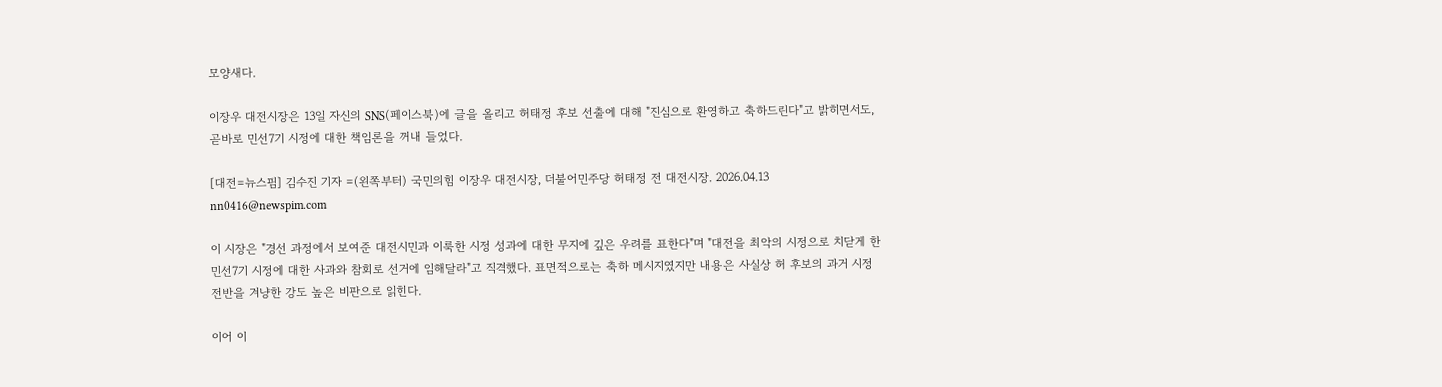모양새다.

이장우 대전시장은 13일 자신의 SNS(페이스북)에 글을 올리고 허태정 후보 선출에 대해 "진심으로 환영하고 축하드린다"고 밝히면서도, 곧바로 민선7기 시정에 대한 책임론을 꺼내 들었다.

[대전=뉴스핌] 김수진 기자 =(왼쪽부터) 국민의힘 이장우 대전시장, 더불어민주당 허태정 전 대전시장. 2026.04.13 nn0416@newspim.com

이 시장은 "경선 과정에서 보여준 대전시민과 이룩한 시정 성과에 대한 무지에 깊은 우려를 표한다"며 "대전을 최악의 시정으로 치닫게 한 민선7기 시정에 대한 사과와 참회로 선거에 임해달라"고 직격했다. 표면적으로는 축하 메시지였지만 내용은 사실상 허 후보의 과거 시정 전반을 겨냥한 강도 높은 비판으로 읽힌다.

이어 이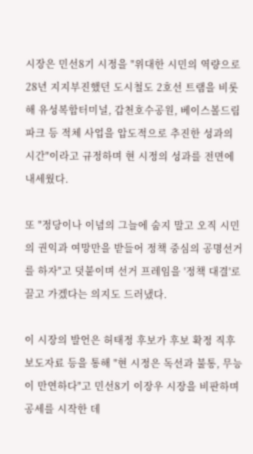시장은 민선8기 시정을 "위대한 시민의 역량으로 28년 지지부진했던 도시철도 2호선 트램을 비롯해 유성복합터미널, 갑천호수공원, 베이스볼드림파크 등 적체 사업을 압도적으로 추진한 성과의 시간"이라고 규정하며 현 시정의 성과를 전면에 내세웠다.

또 "정당이나 이념의 그늘에 숨지 말고 오직 시민의 권익과 여망만을 받들어 정책 중심의 공명선거를 하자"고 덧붙이며 선거 프레임을 '정책 대결'로 끌고 가겠다는 의지도 드러냈다.

이 시장의 발언은 허태정 후보가 후보 확정 직후 보도자료 등을 통해 "현 시정은 독선과 불통, 무능이 만연하다"고 민선8기 이장우 시장을 비판하며 공세를 시작한 데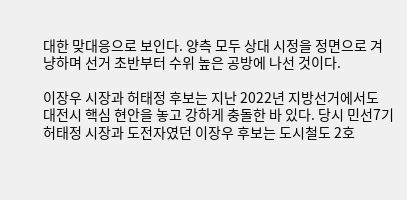대한 맞대응으로 보인다. 양측 모두 상대 시정을 정면으로 겨냥하며 선거 초반부터 수위 높은 공방에 나선 것이다.

이장우 시장과 허태정 후보는 지난 2022년 지방선거에서도 대전시 핵심 현안을 놓고 강하게 충돌한 바 있다. 당시 민선7기 허태정 시장과 도전자였던 이장우 후보는 도시철도 2호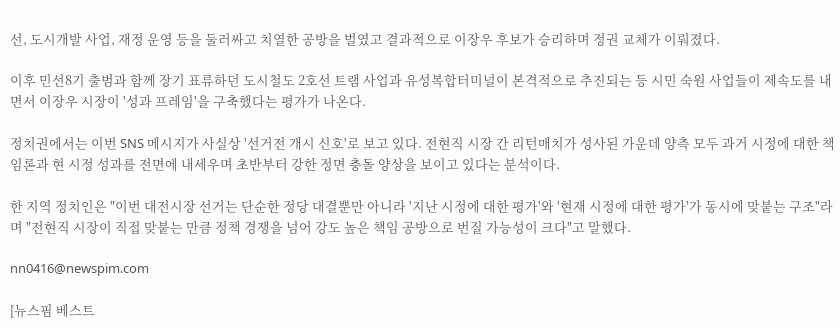선, 도시개발 사업, 재정 운영 등을 둘러싸고 치열한 공방을 벌였고 결과적으로 이장우 후보가 승리하며 정권 교체가 이뤄졌다.

이후 민선8기 출범과 함께 장기 표류하던 도시철도 2호선 트램 사업과 유성복합터미널이 본격적으로 추진되는 등 시민 숙원 사업들이 제속도를 내면서 이장우 시장이 '성과 프레임'을 구축했다는 평가가 나온다.

정치권에서는 이번 SNS 메시지가 사실상 '선거전 개시 신호'로 보고 있다. 전현직 시장 간 리턴매치가 성사된 가운데 양측 모두 과거 시정에 대한 책임론과 현 시정 성과를 전면에 내세우며 초반부터 강한 정면 충돌 양상을 보이고 있다는 분석이다.

한 지역 정치인은 "이번 대전시장 선거는 단순한 정당 대결뿐만 아니라 '지난 시정에 대한 평가'와 '현재 시정에 대한 평가'가 동시에 맞붙는 구조"라며 "전현직 시장이 직접 맞붙는 만큼 정책 경쟁을 넘어 강도 높은 책임 공방으로 번질 가능성이 크다"고 말했다.

nn0416@newspim.com

[뉴스핌 베스트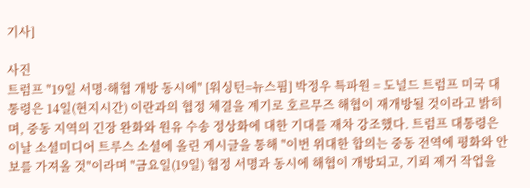기사]

사진
트럼프 "19일 서명·해협 개방 동시에" [워싱턴=뉴스핌] 박정우 특파원 = 도널드 트럼프 미국 대통령은 14일(현지시간) 이란과의 협정 체결을 계기로 호르무즈 해협이 재개방될 것이라고 밝히며, 중동 지역의 긴장 완화와 원유 수송 정상화에 대한 기대를 재차 강조했다. 트럼프 대통령은 이날 소셜미디어 트루스 소셜에 올린 게시글을 통해 "이번 위대한 합의는 중동 전역에 평화와 안보를 가져올 것"이라며 "금요일(19일) 협정 서명과 동시에 해협이 개방되고, 기뢰 제거 작업을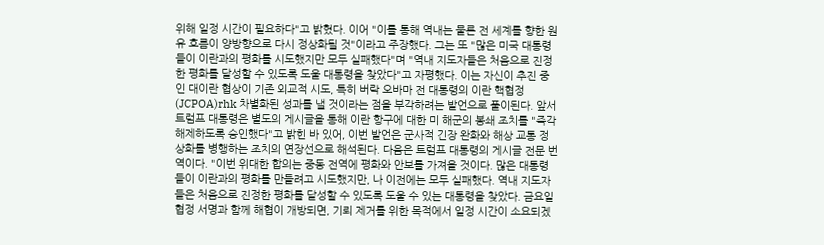위해 일정 시간이 필요하다"고 밝혔다. 이어 "이를 통해 역내는 물론 전 세계를 향한 원유 흐름이 양방향으로 다시 정상화될 것"이라고 주장했다. 그는 또 "많은 미국 대통령들이 이란과의 평화를 시도했지만 모두 실패했다"며 "역내 지도자들은 처음으로 진정한 평화를 달성할 수 있도록 도울 대통령을 찾았다"고 자평했다. 이는 자신이 추진 중인 대이란 협상이 기존 외교적 시도, 특히 버락 오바마 전 대통령의 이란 핵협정(JCPOA)rhk 차별화된 성과를 낼 것이라는 점을 부각하려는 발언으로 풀이된다. 앞서 트럼프 대통령은 별도의 게시글을 통해 이란 항구에 대한 미 해군의 봉쇄 조치를 "즉각 해제하도록 승인했다"고 밝힌 바 있어, 이번 발언은 군사적 긴장 완화와 해상 교통 정상화를 병행하는 조치의 연장선으로 해석된다. 다음은 트럼프 대통령의 게시글 전문 번역이다. "이번 위대한 합의는 중동 전역에 평화와 안보를 가져올 것이다. 많은 대통령들이 이란과의 평화를 만들려고 시도했지만, 나 이전에는 모두 실패했다. 역내 지도자들은 처음으로 진정한 평화를 달성할 수 있도록 도울 수 있는 대통령을 찾았다. 금요일 협정 서명과 함께 해협이 개방되면, 기뢰 제거를 위한 목적에서 일정 시간이 소요되겠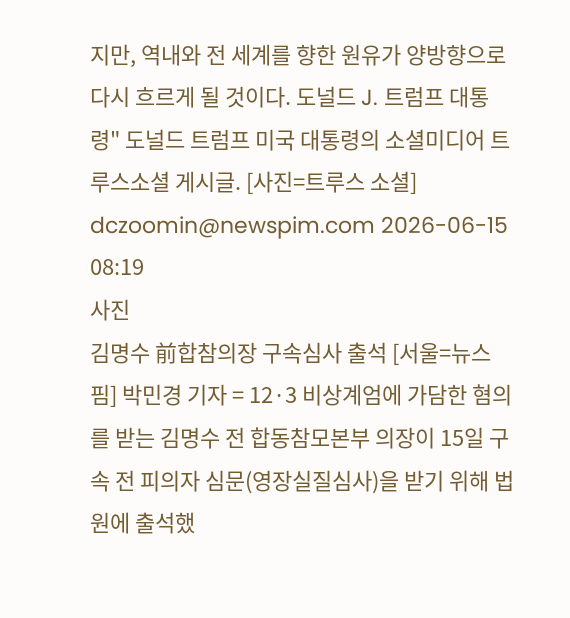지만, 역내와 전 세계를 향한 원유가 양방향으로 다시 흐르게 될 것이다. 도널드 J. 트럼프 대통령" 도널드 트럼프 미국 대통령의 소셜미디어 트루스소셜 게시글. [사진=트루스 소셜] dczoomin@newspim.com 2026-06-15 08:19
사진
김명수 前합참의장 구속심사 출석 [서울=뉴스핌] 박민경 기자 = 12·3 비상계엄에 가담한 혐의를 받는 김명수 전 합동참모본부 의장이 15일 구속 전 피의자 심문(영장실질심사)을 받기 위해 법원에 출석했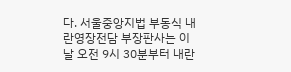다. 서울중앙지법 부동식 내란영장전담 부장판사는 이날 오전 9시 30분부터 내란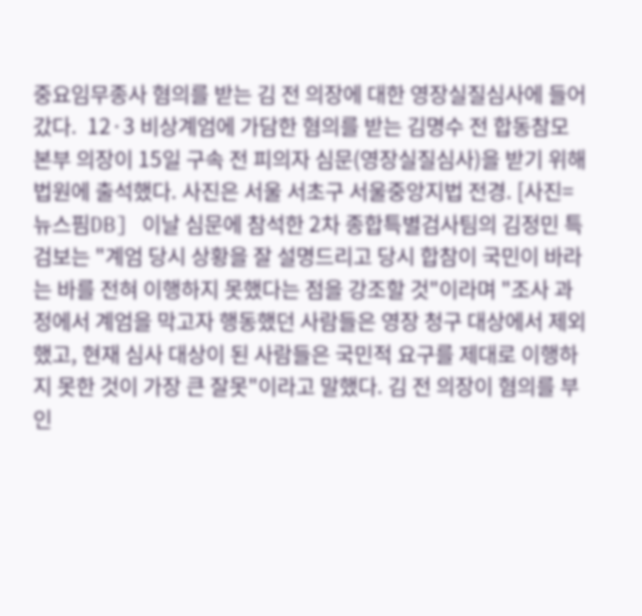중요임무종사 혐의를 받는 김 전 의장에 대한 영장실질심사에 들어갔다.  12·3 비상계엄에 가담한 혐의를 받는 김명수 전 합동참모본부 의장이 15일 구속 전 피의자 심문(영장실질심사)을 받기 위해 법원에 출석했다. 사진은 서울 서초구 서울중앙지법 전경. [사진=뉴스핌DB] 이날 심문에 참석한 2차 종합특별검사팀의 김정민 특검보는 "계엄 당시 상황을 잘 설명드리고 당시 합참이 국민이 바라는 바를 전혀 이행하지 못했다는 점을 강조할 것"이라며 "조사 과정에서 계엄을 막고자 행동했던 사람들은 영장 청구 대상에서 제외했고, 현재 심사 대상이 된 사람들은 국민적 요구를 제대로 이행하지 못한 것이 가장 큰 잘못"이라고 말했다. 김 전 의장이 혐의를 부인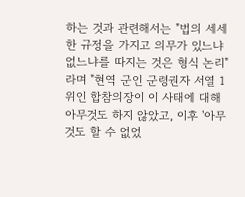하는 것과 관련해서는 "법의 세세한 규정을 가지고 의무가 있느냐 없느냐를 따지는 것은 형식 논리"라며 "현역 군인 군령권자 서열 1위인 합참의장이 이 사태에 대해 아무것도 하지 않았고, 이후 '아무것도 할 수 없었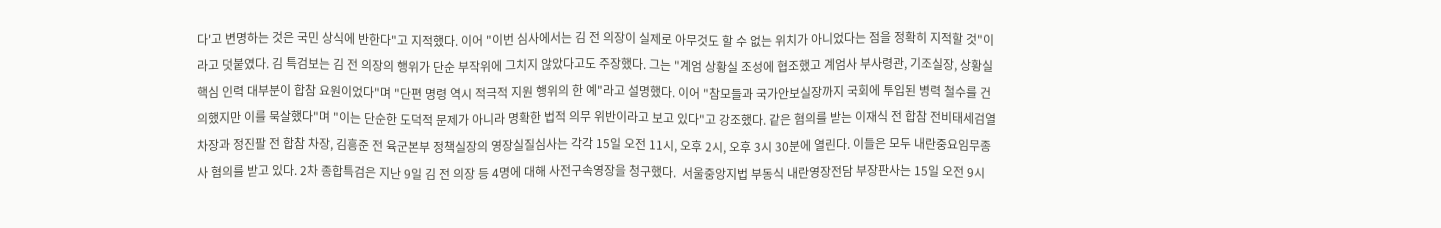다'고 변명하는 것은 국민 상식에 반한다"고 지적했다. 이어 "이번 심사에서는 김 전 의장이 실제로 아무것도 할 수 없는 위치가 아니었다는 점을 정확히 지적할 것"이라고 덧붙였다. 김 특검보는 김 전 의장의 행위가 단순 부작위에 그치지 않았다고도 주장했다. 그는 "계엄 상황실 조성에 협조했고 계엄사 부사령관, 기조실장, 상황실 핵심 인력 대부분이 합참 요원이었다"며 "단편 명령 역시 적극적 지원 행위의 한 예"라고 설명했다. 이어 "참모들과 국가안보실장까지 국회에 투입된 병력 철수를 건의했지만 이를 묵살했다"며 "이는 단순한 도덕적 문제가 아니라 명확한 법적 의무 위반이라고 보고 있다"고 강조했다. 같은 혐의를 받는 이재식 전 합참 전비태세검열차장과 정진팔 전 합참 차장, 김흥준 전 육군본부 정책실장의 영장실질심사는 각각 15일 오전 11시, 오후 2시, 오후 3시 30분에 열린다. 이들은 모두 내란중요임무종사 혐의를 받고 있다. 2차 종합특검은 지난 9일 김 전 의장 등 4명에 대해 사전구속영장을 청구했다.  서울중앙지법 부동식 내란영장전담 부장판사는 15일 오전 9시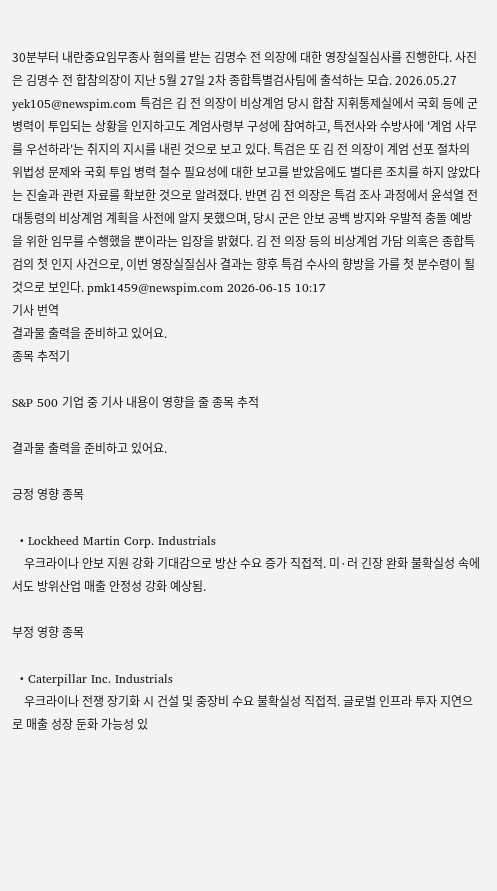30분부터 내란중요임무종사 혐의를 받는 김명수 전 의장에 대한 영장실질심사를 진행한다. 사진은 김명수 전 합참의장이 지난 5월 27일 2차 종합특별검사팀에 출석하는 모습. 2026.05.27 yek105@newspim.com 특검은 김 전 의장이 비상계엄 당시 합참 지휘통제실에서 국회 등에 군 병력이 투입되는 상황을 인지하고도 계엄사령부 구성에 참여하고, 특전사와 수방사에 '계엄 사무를 우선하라'는 취지의 지시를 내린 것으로 보고 있다. 특검은 또 김 전 의장이 계엄 선포 절차의 위법성 문제와 국회 투입 병력 철수 필요성에 대한 보고를 받았음에도 별다른 조치를 하지 않았다는 진술과 관련 자료를 확보한 것으로 알려졌다. 반면 김 전 의장은 특검 조사 과정에서 윤석열 전 대통령의 비상계엄 계획을 사전에 알지 못했으며, 당시 군은 안보 공백 방지와 우발적 충돌 예방을 위한 임무를 수행했을 뿐이라는 입장을 밝혔다. 김 전 의장 등의 비상계엄 가담 의혹은 종합특검의 첫 인지 사건으로, 이번 영장실질심사 결과는 향후 특검 수사의 향방을 가를 첫 분수령이 될 것으로 보인다. pmk1459@newspim.com 2026-06-15 10:17
기사 번역
결과물 출력을 준비하고 있어요.
종목 추적기

S&P 500 기업 중 기사 내용이 영향을 줄 종목 추적

결과물 출력을 준비하고 있어요.

긍정 영향 종목

  • Lockheed Martin Corp. Industrials
    우크라이나 안보 지원 강화 기대감으로 방산 수요 증가 직접적. 미·러 긴장 완화 불확실성 속에서도 방위산업 매출 안정성 강화 예상됨.

부정 영향 종목

  • Caterpillar Inc. Industrials
    우크라이나 전쟁 장기화 시 건설 및 중장비 수요 불확실성 직접적. 글로벌 인프라 투자 지연으로 매출 성장 둔화 가능성 있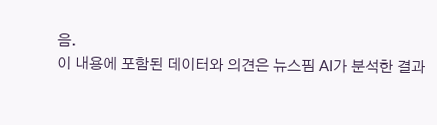음.
이 내용에 포함된 데이터와 의견은 뉴스핌 AI가 분석한 결과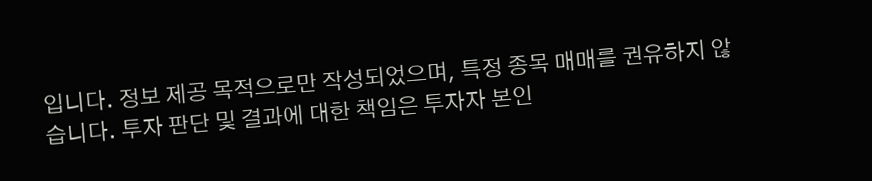입니다. 정보 제공 목적으로만 작성되었으며, 특정 종목 매매를 권유하지 않습니다. 투자 판단 및 결과에 대한 책임은 투자자 본인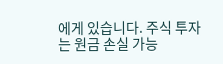에게 있습니다. 주식 투자는 원금 손실 가능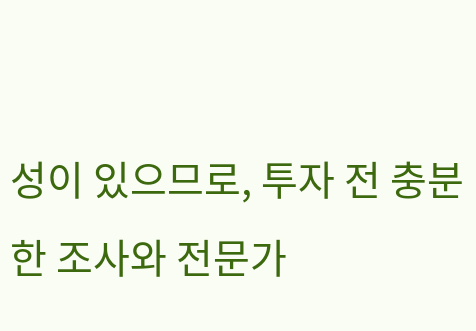성이 있으므로, 투자 전 충분한 조사와 전문가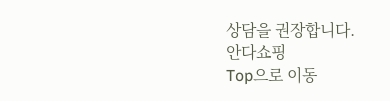상담을 권장합니다.
안다쇼핑
Top으로 이동